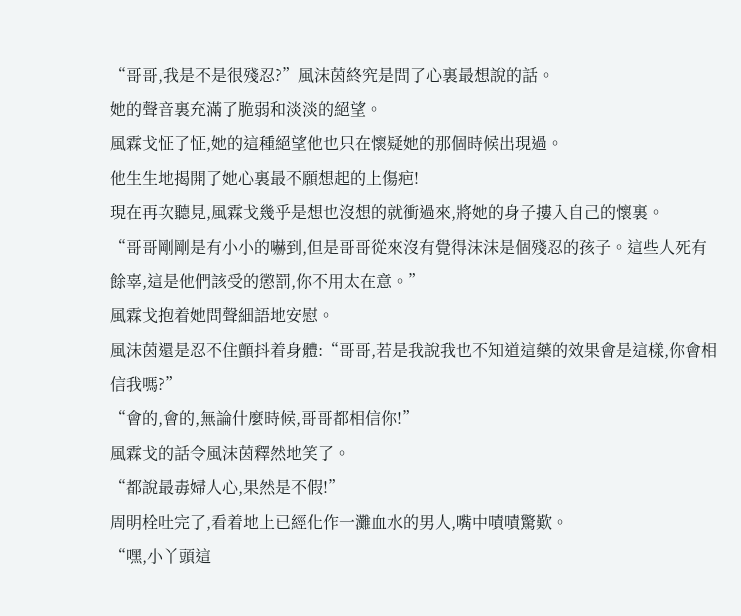“哥哥,我是不是很殘忍?”風沫茵終究是問了心裏最想說的話。
她的聲音裏充滿了脆弱和淡淡的絕望。
風霖戈怔了怔,她的這種絕望他也只在懷疑她的那個時候出現過。
他生生地揭開了她心裏最不願想起的上傷疤!
現在再次聽見,風霖戈幾乎是想也沒想的就衝過來,將她的身子摟入自己的懷裏。
“哥哥剛剛是有小小的嚇到,但是哥哥從來沒有覺得沫沫是個殘忍的孩子。這些人死有餘辜,這是他們該受的懲罰,你不用太在意。”
風霖戈抱着她問聲細語地安慰。
風沫茵還是忍不住顫抖着身體:“哥哥,若是我說我也不知道這藥的效果會是這樣,你會相信我嗎?”
“會的,會的,無論什麼時候,哥哥都相信你!”
風霖戈的話令風沫茵釋然地笑了。
“都說最毒婦人心,果然是不假!”
周明栓吐完了,看着地上已經化作一灘血水的男人,嘴中嘖嘖驚歎。
“嘿,小丫頭這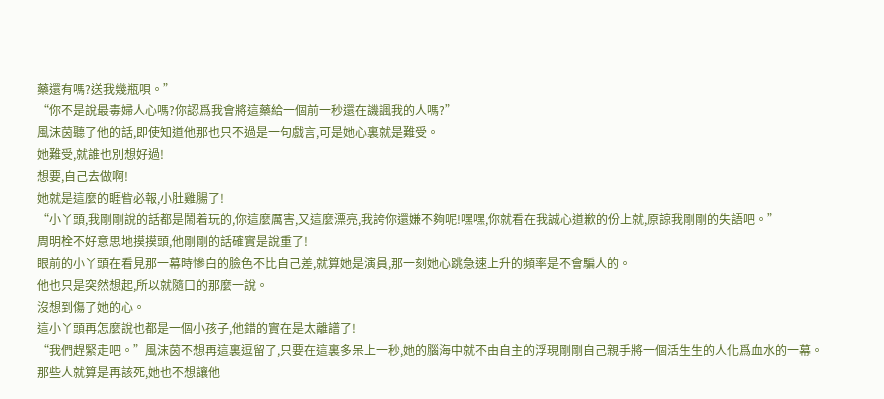藥還有嗎?送我幾瓶唄。”
“你不是說最毒婦人心嗎?你認爲我會將這藥給一個前一秒還在譏諷我的人嗎?”
風沫茵聽了他的話,即使知道他那也只不過是一句戲言,可是她心裏就是難受。
她難受,就誰也別想好過!
想要,自己去做啊!
她就是這麼的睚眥必報,小肚雞腸了!
“小丫頭,我剛剛說的話都是鬧着玩的,你這麼厲害,又這麼漂亮,我誇你還嫌不夠呢!嘿嘿,你就看在我誠心道歉的份上就,原諒我剛剛的失語吧。”
周明栓不好意思地摸摸頭,他剛剛的話確實是說重了!
眼前的小丫頭在看見那一幕時慘白的臉色不比自己差,就算她是演員,那一刻她心跳急速上升的頻率是不會騙人的。
他也只是突然想起,所以就隨口的那麼一說。
沒想到傷了她的心。
這小丫頭再怎麼說也都是一個小孩子,他錯的實在是太離譜了!
“我們趕緊走吧。”風沫茵不想再這裏逗留了,只要在這裏多呆上一秒,她的腦海中就不由自主的浮現剛剛自己親手將一個活生生的人化爲血水的一幕。
那些人就算是再該死,她也不想讓他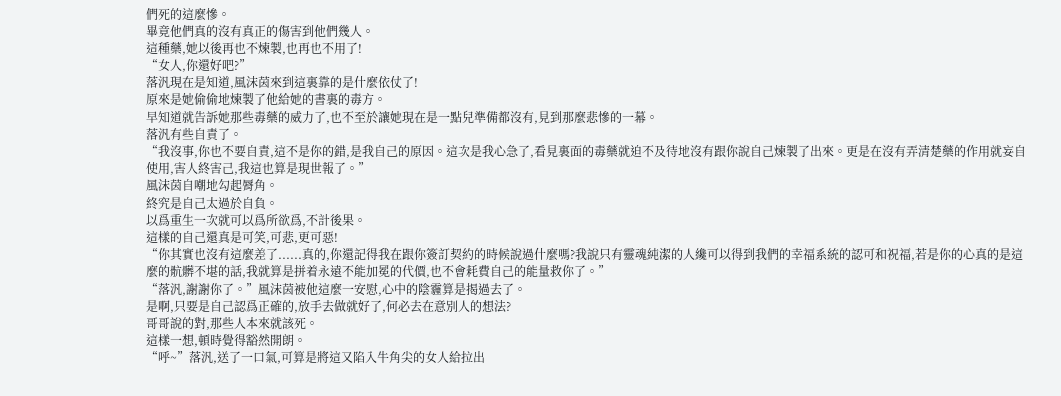們死的這麼慘。
畢竟他們真的沒有真正的傷害到他們幾人。
這種藥,她以後再也不煉製,也再也不用了!
“女人,你還好吧?”
落汎現在是知道,風沫茵來到這裏靠的是什麼依仗了!
原來是她偷偷地煉製了他給她的書裏的毒方。
早知道就告訴她那些毒藥的威力了,也不至於讓她現在是一點兒準備都沒有,見到那麼悲慘的一幕。
落汎有些自責了。
“我沒事,你也不要自責,這不是你的錯,是我自己的原因。這次是我心急了,看見裏面的毒藥就迫不及待地沒有跟你說自己煉製了出來。更是在沒有弄清楚藥的作用就妄自使用,害人終害己,我這也算是現世報了。”
風沫茵自嘲地勾起脣角。
終究是自己太過於自負。
以爲重生一次就可以爲所欲爲,不計後果。
這樣的自己還真是可笑,可悲,更可惡!
“你其實也沒有這麼差了......真的,你還記得我在跟你簽訂契約的時候說過什麼嗎?我說只有靈魂純潔的人纔可以得到我們的幸福系統的認可和祝福,若是你的心真的是這麼的骯髒不堪的話,我就算是拼着永遠不能加冕的代價,也不會耗費自己的能量救你了。”
“落汎,謝謝你了。”風沫茵被他這麼一安慰,心中的陰霾算是揭過去了。
是啊,只要是自己認爲正確的,放手去做就好了,何必去在意別人的想法?
哥哥說的對,那些人本來就該死。
這樣一想,頓時覺得豁然開朗。
“呼~”落汎,送了一口氣,可算是將這又陷入牛角尖的女人給拉出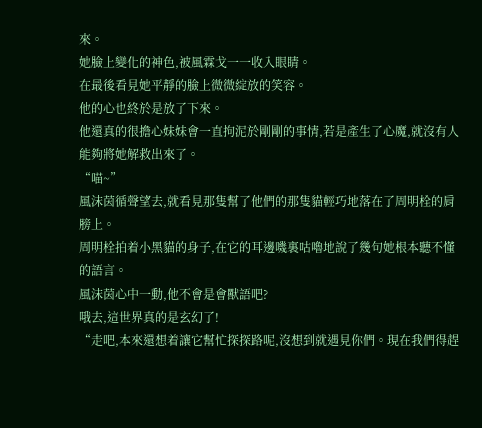來。
她臉上變化的神色,被風霖戈一一收入眼睛。
在最後看見她平靜的臉上微微綻放的笑容。
他的心也終於是放了下來。
他還真的很擔心妹妹會一直拘泥於剛剛的事情,若是產生了心魔,就沒有人能夠將她解救出來了。
“喵~”
風沫茵循聲望去,就看見那隻幫了他們的那隻貓輕巧地落在了周明栓的肩膀上。
周明栓拍着小黑貓的身子,在它的耳邊嘰裏咕嚕地說了幾句她根本聽不懂的語言。
風沫茵心中一動,他不會是會獸語吧?
哦去,這世界真的是玄幻了!
“走吧,本來還想着讓它幫忙探探路呢,沒想到就遇見你們。現在我們得趕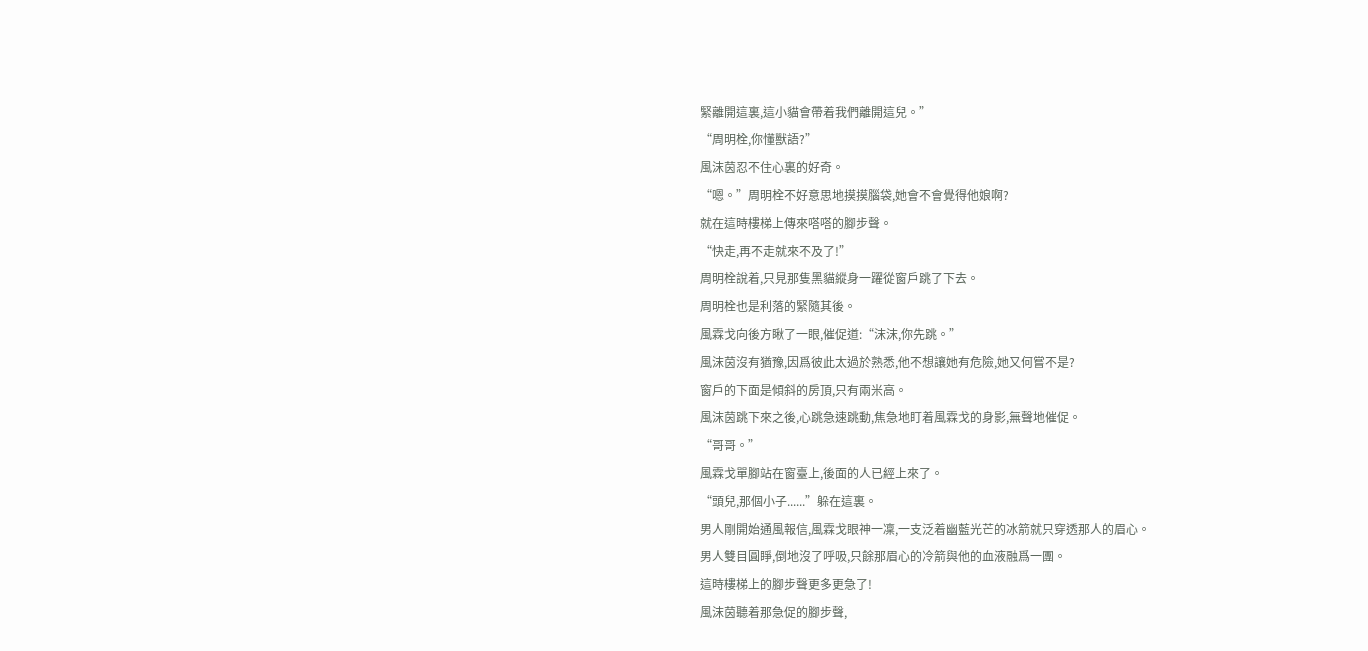緊離開這裏,這小貓會帶着我們離開這兒。”
“周明栓,你懂獸語?”
風沫茵忍不住心裏的好奇。
“嗯。”周明栓不好意思地摸摸腦袋,她會不會覺得他娘啊?
就在這時樓梯上傳來嗒嗒的腳步聲。
“快走,再不走就來不及了!”
周明栓說着,只見那隻黑貓縱身一躍從窗戶跳了下去。
周明栓也是利落的緊隨其後。
風霖戈向後方瞅了一眼,催促道:“沫沫,你先跳。”
風沫茵沒有猶豫,因爲彼此太過於熟悉,他不想讓她有危險,她又何嘗不是?
窗戶的下面是傾斜的房頂,只有兩米高。
風沫茵跳下來之後,心跳急速跳動,焦急地盯着風霖戈的身影,無聲地催促。
“哥哥。”
風霖戈單腳站在窗臺上,後面的人已經上來了。
“頭兒,那個小子......”躲在這裏。
男人剛開始通風報信,風霖戈眼神一凜,一支泛着幽藍光芒的冰箭就只穿透那人的眉心。
男人雙目圓睜,倒地沒了呼吸,只餘那眉心的冷箭與他的血液融爲一團。
這時樓梯上的腳步聲更多更急了!
風沫茵聽着那急促的腳步聲,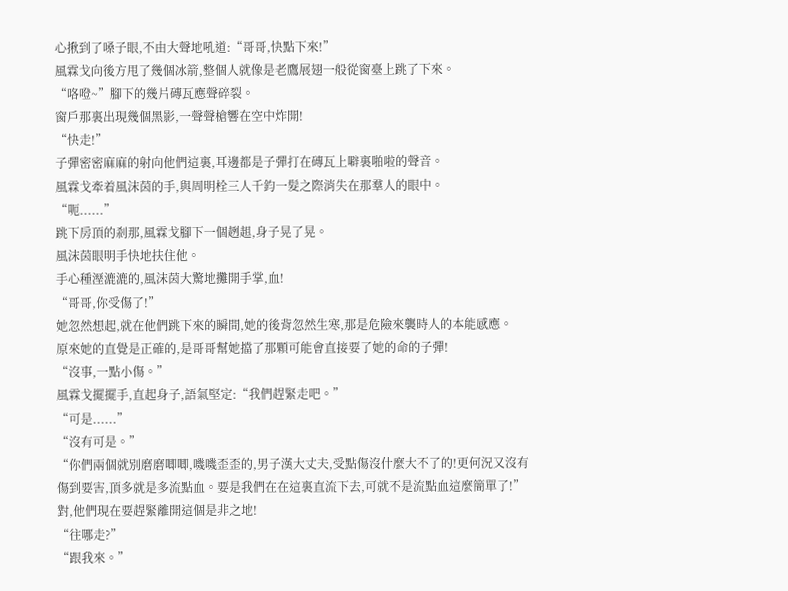心揪到了嗓子眼,不由大聲地吼道:“哥哥,快點下來!”
風霖戈向後方甩了幾個冰箭,整個人就像是老鷹展翅一般從窗臺上跳了下來。
“咯噔~”腳下的幾片磚瓦應聲碎裂。
窗戶那裏出現幾個黑影,一聲聲槍響在空中炸開!
“快走!”
子彈密密麻麻的射向他們這裏,耳邊都是子彈打在磚瓦上噼裏啪啦的聲音。
風霖戈牽着風沫茵的手,與周明栓三人千鈞一髮之際消失在那羣人的眼中。
“呃......”
跳下房頂的剎那,風霖戈腳下一個趔趄,身子晃了晃。
風沫茵眼明手快地扶住他。
手心種溼漉漉的,風沫茵大驚地攤開手掌,血!
“哥哥,你受傷了!”
她忽然想起,就在他們跳下來的瞬間,她的後背忽然生寒,那是危險來襲時人的本能感應。
原來她的直覺是正確的,是哥哥幫她擋了那顆可能會直接要了她的命的子彈!
“沒事,一點小傷。”
風霖戈擺擺手,直起身子,語氣堅定:“我們趕緊走吧。”
“可是......”
“沒有可是。”
“你們兩個就別磨磨唧唧,嘰嘰歪歪的,男子漢大丈夫,受點傷沒什麼大不了的!更何況又沒有傷到要害,頂多就是多流點血。要是我們在在這裏直流下去,可就不是流點血這麼簡單了!”
對,他們現在要趕緊離開這個是非之地!
“往哪走?”
“跟我來。”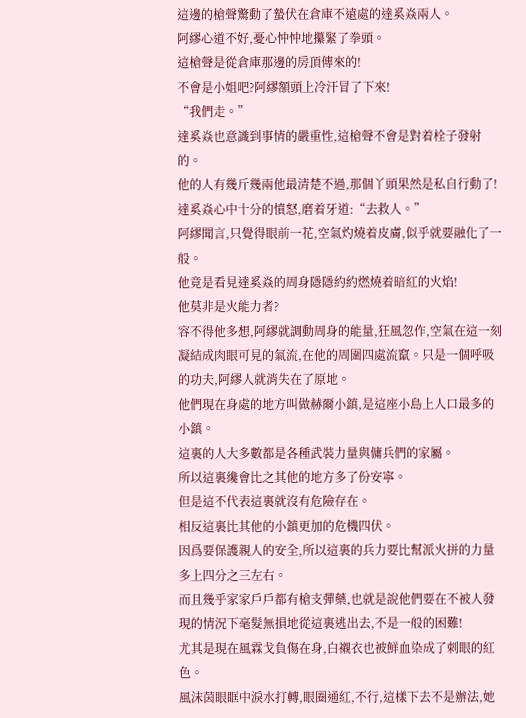這邊的槍聲驚動了蟄伏在倉庫不遠處的達奚焱兩人。
阿繆心道不好,憂心忡忡地攥緊了拳頭。
這槍聲是從倉庫那邊的房頂傳來的!
不會是小姐吧?阿繆額頭上冷汗冒了下來!
“我們走。”
達奚焱也意識到事情的嚴重性,這槍聲不會是對着栓子發射的。
他的人有幾斤幾兩他最清楚不過,那個丫頭果然是私自行動了!
達奚焱心中十分的憤怒,磨着牙道:“去救人。”
阿繆聞言,只覺得眼前一花,空氣灼燒着皮膚,似乎就要融化了一般。
他竟是看見達奚焱的周身隱隱約約燃燒着暗紅的火焰!
他莫非是火能力者?
容不得他多想,阿繆就調動周身的能量,狂風忽作,空氣在這一刻凝結成肉眼可見的氣流,在他的周圍四處流竄。只是一個呼吸的功夫,阿繆人就消失在了原地。
他們現在身處的地方叫做赫爾小鎮,是這座小島上人口最多的小鎮。
這裏的人大多數都是各種武裝力量與傭兵們的家屬。
所以這裏纔會比之其他的地方多了份安寧。
但是這不代表這裏就沒有危險存在。
相反這裏比其他的小鎮更加的危機四伏。
因爲要保護親人的安全,所以這裏的兵力要比幫派火拼的力量多上四分之三左右。
而且幾乎家家戶戶都有槍支彈藥,也就是說他們要在不被人發現的情況下毫髮無損地從這裏逃出去,不是一般的困難!
尤其是現在風霖戈負傷在身,白襯衣也被鮮血染成了刺眼的紅色。
風沫茵眼眶中淚水打轉,眼圈通紅,不行,這樣下去不是辦法,她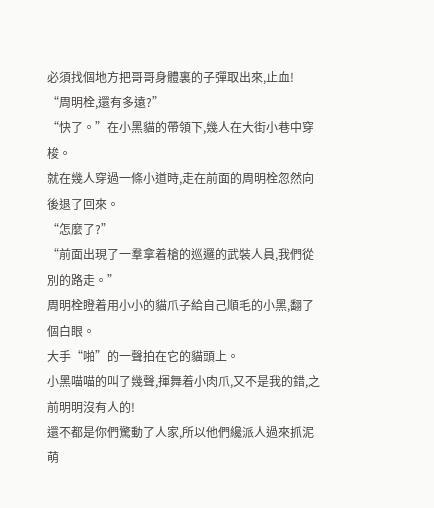必須找個地方把哥哥身體裏的子彈取出來,止血!
“周明栓,還有多遠?”
“快了。”在小黑貓的帶領下,幾人在大街小巷中穿梭。
就在幾人穿過一條小道時,走在前面的周明栓忽然向後退了回來。
“怎麼了?”
“前面出現了一羣拿着槍的巡邏的武裝人員,我們從別的路走。”
周明栓瞪着用小小的貓爪子給自己順毛的小黑,翻了個白眼。
大手“啪”的一聲拍在它的貓頭上。
小黑喵喵的叫了幾聲,揮舞着小肉爪,又不是我的錯,之前明明沒有人的!
還不都是你們驚動了人家,所以他們纔派人過來抓泥萌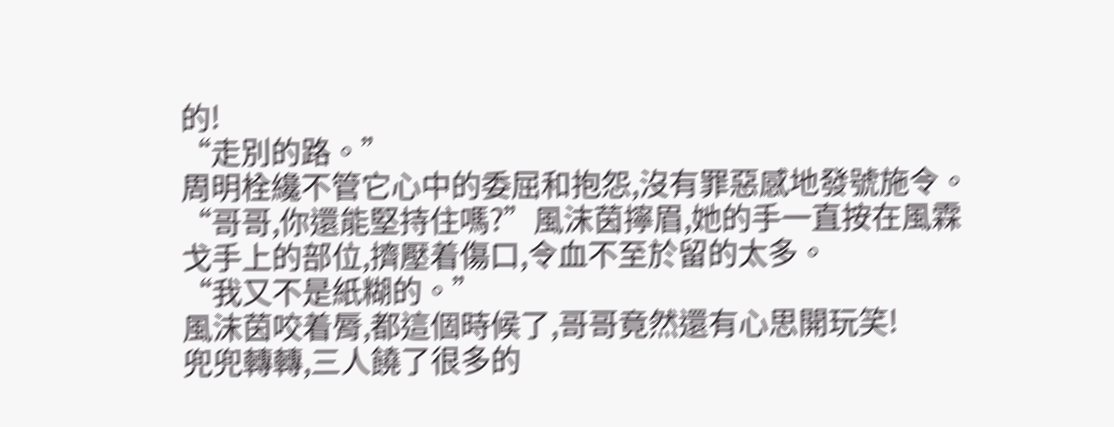的!
“走別的路。”
周明栓纔不管它心中的委屈和抱怨,沒有罪惡感地發號施令。
“哥哥,你還能堅持住嗎?”風沫茵擰眉,她的手一直按在風霖戈手上的部位,擠壓着傷口,令血不至於留的太多。
“我又不是紙糊的。”
風沫茵咬着脣,都這個時候了,哥哥竟然還有心思開玩笑!
兜兜轉轉,三人饒了很多的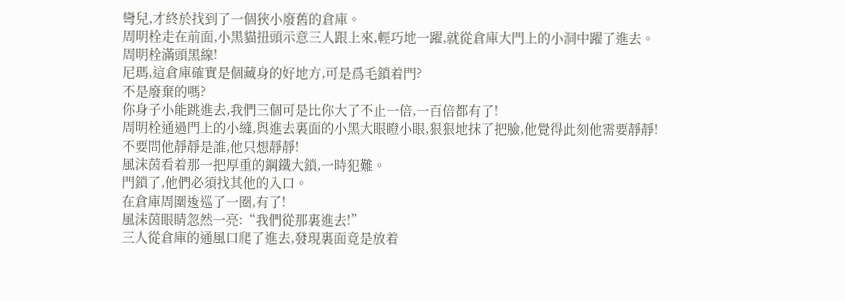彎兒,才終於找到了一個狹小廢舊的倉庫。
周明栓走在前面,小黑貓扭頭示意三人跟上來,輕巧地一躍,就從倉庫大門上的小洞中躍了進去。
周明栓滿頭黑線!
尼瑪,這倉庫確實是個藏身的好地方,可是爲毛鎖着門?
不是廢棄的嗎?
你身子小能跳進去,我們三個可是比你大了不止一倍,一百倍都有了!
周明栓通過門上的小縫,與進去裏面的小黑大眼瞪小眼,狠狠地抹了把臉,他覺得此刻他需要靜靜!
不要問他靜靜是誰,他只想靜靜!
風沫茵看着那一把厚重的鋼鐵大鎖,一時犯難。
門鎖了,他們必須找其他的入口。
在倉庫周圍逡巡了一圈,有了!
風沫茵眼睛忽然一亮:“我們從那裏進去!”
三人從倉庫的通風口爬了進去,發現裏面竟是放着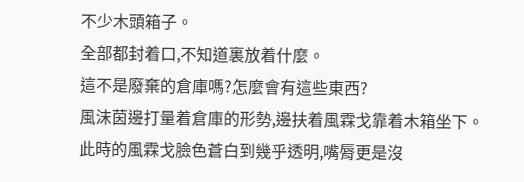不少木頭箱子。
全部都封着口,不知道裏放着什麼。
這不是廢棄的倉庫嗎?怎麼會有這些東西?
風沫茵邊打量着倉庫的形勢,邊扶着風霖戈靠着木箱坐下。
此時的風霖戈臉色蒼白到幾乎透明,嘴脣更是沒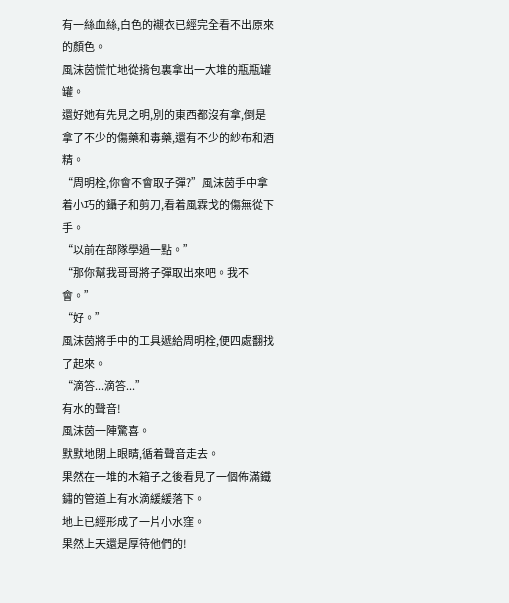有一絲血絲,白色的襯衣已經完全看不出原來的顏色。
風沫茵慌忙地從揹包裏拿出一大堆的瓶瓶罐罐。
還好她有先見之明,別的東西都沒有拿,倒是拿了不少的傷藥和毒藥,還有不少的紗布和酒精。
“周明栓,你會不會取子彈?”風沫茵手中拿着小巧的鑷子和剪刀,看着風霖戈的傷無從下手。
“以前在部隊學過一點。”
“那你幫我哥哥將子彈取出來吧。我不會。”
“好。”
風沫茵將手中的工具遞給周明栓,便四處翻找了起來。
“滴答...滴答...”
有水的聲音!
風沫茵一陣驚喜。
默默地閉上眼睛,循着聲音走去。
果然在一堆的木箱子之後看見了一個佈滿鐵鏽的管道上有水滴緩緩落下。
地上已經形成了一片小水窪。
果然上天還是厚待他們的!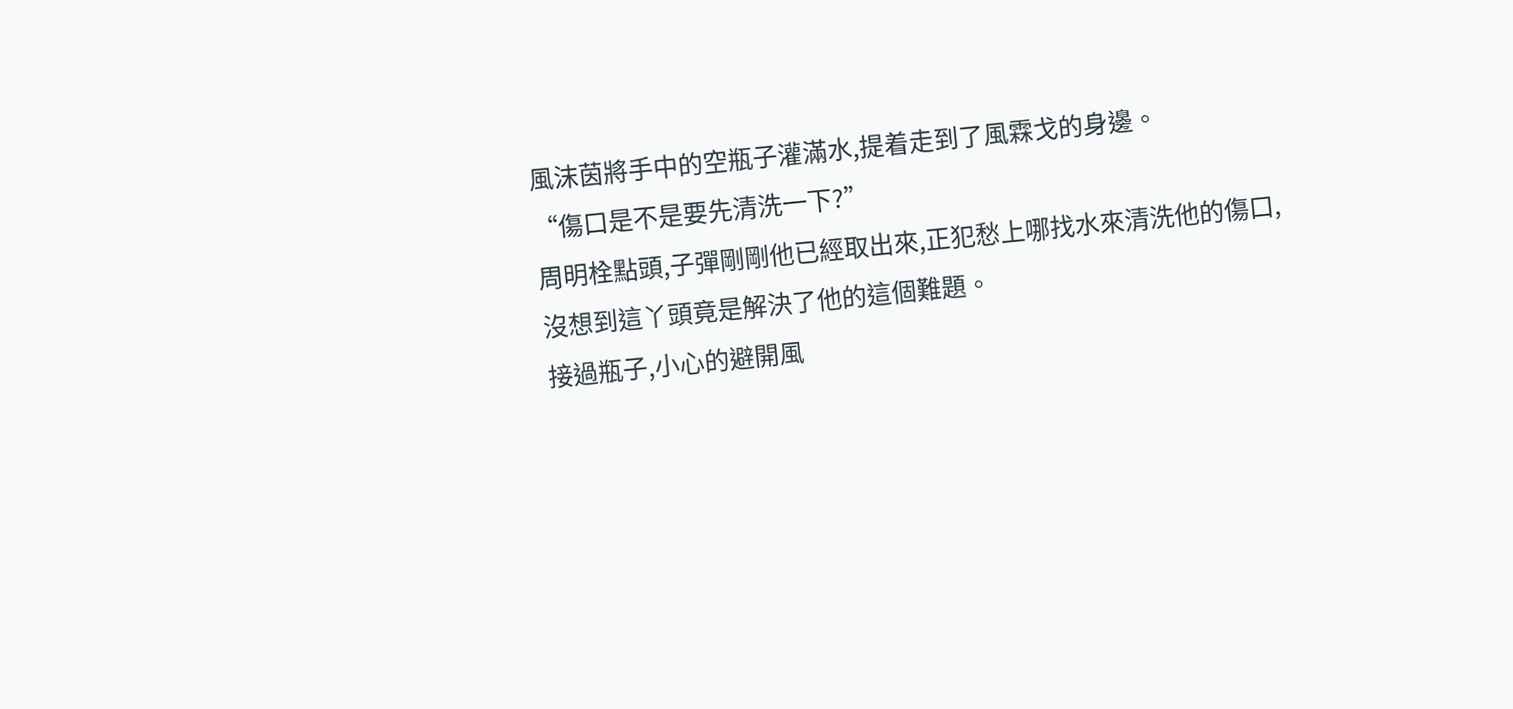風沫茵將手中的空瓶子灌滿水,提着走到了風霖戈的身邊。
“傷口是不是要先清洗一下?”
周明栓點頭,子彈剛剛他已經取出來,正犯愁上哪找水來清洗他的傷口,沒想到這丫頭竟是解決了他的這個難題。
接過瓶子,小心的避開風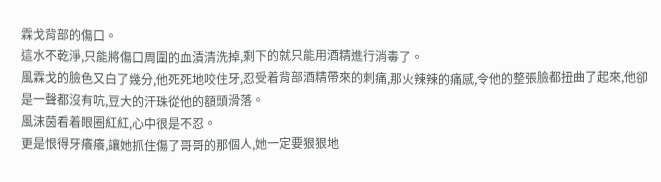霖戈背部的傷口。
這水不乾淨,只能將傷口周圍的血漬清洗掉,剩下的就只能用酒精進行消毒了。
風霖戈的臉色又白了幾分,他死死地咬住牙,忍受着背部酒精帶來的刺痛,那火辣辣的痛感,令他的整張臉都扭曲了起來,他卻是一聲都沒有吭,豆大的汗珠從他的額頭滑落。
風沫茵看着眼圈紅紅,心中很是不忍。
更是恨得牙癢癢,讓她抓住傷了哥哥的那個人,她一定要狠狠地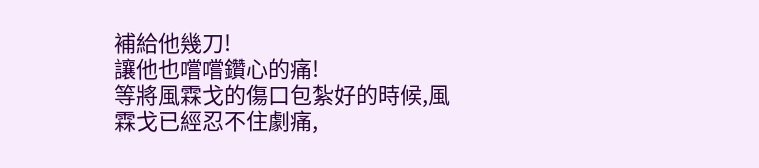補給他幾刀!
讓他也嚐嚐鑽心的痛!
等將風霖戈的傷口包紮好的時候,風霖戈已經忍不住劇痛,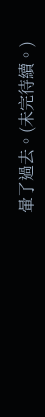暈了過去。(未完待續。)